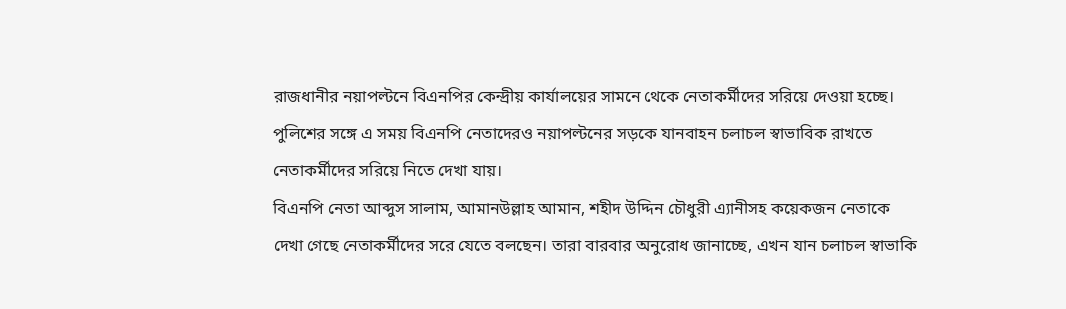রাজধানীর নয়াপল্টনে বিএনপির কেন্দ্রীয় কার্যালয়ের সামনে থেকে নেতাকর্মীদের সরিয়ে দেওয়া হচ্ছে। পুলিশের সঙ্গে এ সময় বিএনপি নেতাদেরও নয়াপল্টনের সড়কে যানবাহন চলাচল স্বাভাবিক রাখতে নেতাকর্মীদের সরিয়ে নিতে দেখা যায়।
বিএনপি নেতা আব্দুস সালাম, আমানউল্লাহ আমান, শহীদ উদ্দিন চৌধুরী এ্যানীসহ কয়েকজন নেতাকে দেখা গেছে নেতাকর্মীদের সরে যেতে বলছেন। তারা বারবার অনুরোধ জানাচ্ছে, এখন যান চলাচল স্বাভাকি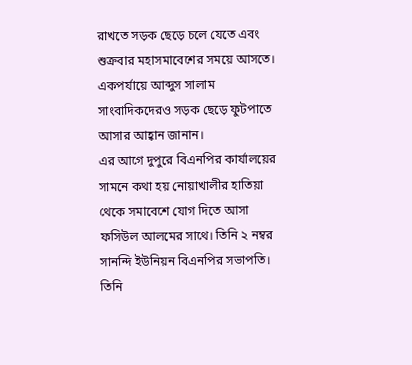রাখতে সড়ক ছেড়ে চলে যেতে এবং শুক্রবার মহাসমাবেশের সময়ে আসতে।
একপর্যায়ে আব্দুস সালাম সাংবাদিকদেরও সড়ক ছেড়ে ফুটপাতে আসার আহ্বান জানান।
এর আগে দুপুরে বিএনপির কার্যালয়ের সামনে কথা হয় নোয়াখালীর হাতিয়া থেকে সমাবেশে যোগ দিতে আসা ফসিউল আলমের সাথে। তিনি ২ নম্বর সানন্দি ইউনিয়ন বিএনপির সভাপতি। তিনি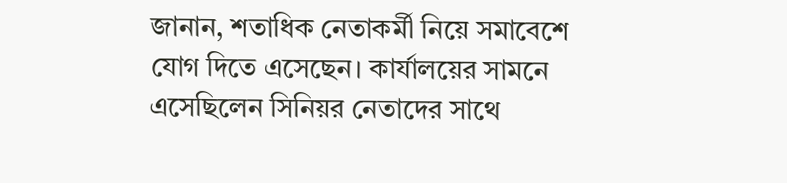জানান, শতাধিক নেতাকর্মী নিয়ে সমাবেশে যোগ দিতে এসেছেন। কার্যালয়ের সামনে এসেছিলেন সিনিয়র নেতাদের সাথে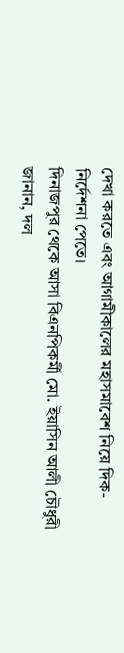দেখা করতে এবং আগামীকালের মহাসমাবেশ নিয়ে দিক-নির্দেশনা পেতে।
দিনাজপুর থেকে আসা বিএনপিকর্মী মো. ইয়াসিন আলী চৌধুরী জানান, দল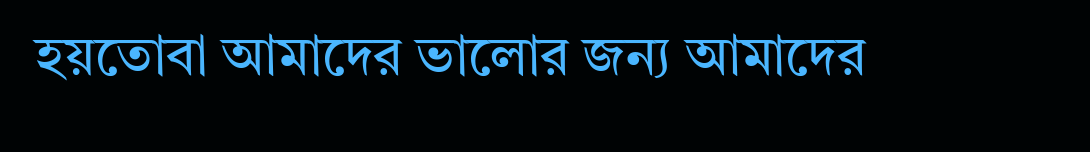হয়তোবা আমাদের ভালোর জন্য আমাদের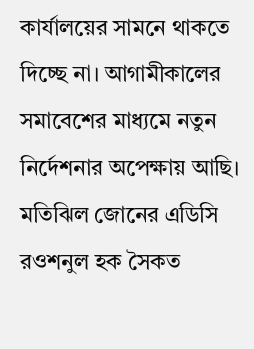কার্যালয়ের সামনে থাকতে দিচ্ছে না। আগামীকালের সমাবেশের মাধ্যমে নতুন নির্দেশনার অপেক্ষায় আছি।
মতিঝিল জোনের এডিসি রওশনুল হক সৈকত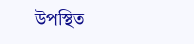উপস্থিত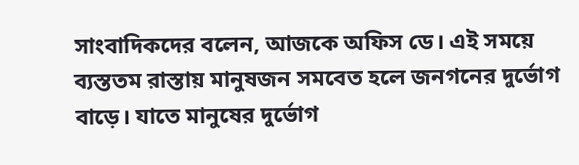সাংবাদিকদের বলেন, আজকে অফিস ডে। এই সময়ে ব্যস্ততম রাস্তায় মানুষজন সমবেত হলে জনগনের দুর্ভোগ বাড়ে। যাতে মানুষের দুর্ভোগ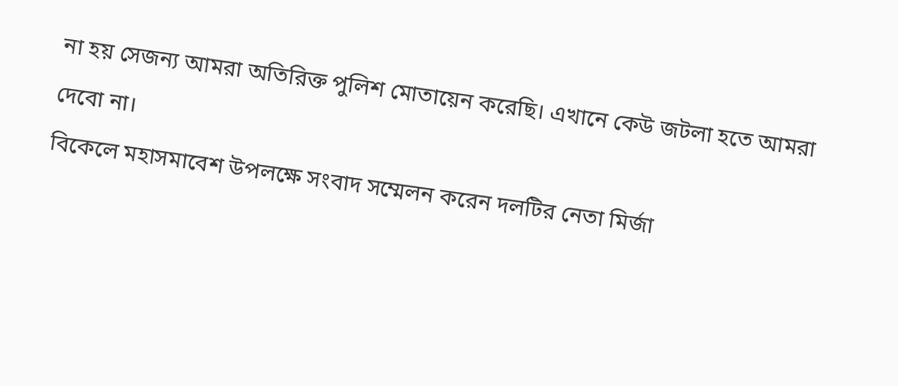না হয় সেজন্য আমরা অতিরিক্ত পুলিশ মোতায়েন করেছি। এখানে কেউ জটলা হতে আমরা দেবো না।
বিকেলে মহাসমাবেশ উপলক্ষে সংবাদ সম্মেলন করেন দলটির নেতা মির্জা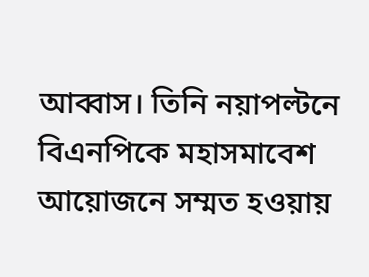আব্বাস। তিনি নয়াপল্টনে বিএনপিকে মহাসমাবেশ আয়োজনে সম্মত হওয়ায়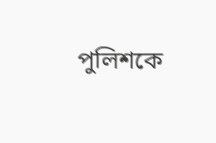পুলিশকে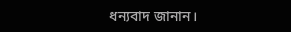ধন্যবাদ জানান।